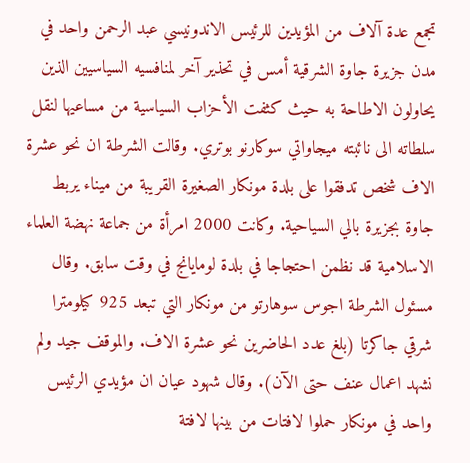تجمع عدة آلاف من المؤيدين للرئيس الاندونيسي عبد الرحمن واحد في مدن جزيرة جاوة الشرقية أمس في تحذير آخر لمنافسيه السياسيين الذين يحاولون الاطاحة به حيث كثفت الأحزاب السياسية من مساعيها لنقل سلطاته الى نائبته ميجاواتي سوكارنو بوتري. وقالت الشرطة ان نحو عشرة الاف شخص تدفقوا على بلدة مونكار الصغيرة القريبة من ميناء يربط جاوة بجزيرة بالي السياحية. وكانت 2000 امرأة من جماعة نهضة العلماء الاسلامية قد نظمن احتجاجا في بلدة لومايانج في وقت سابق. وقال مسئول الشرطة اجوس سوهارتو من مونكار التي تبعد 925 كيلومترا شرقي جاكرتا (بلغ عدد الحاضرين نحو عشرة الاف. والموقف جيد ولم نشهد اعمال عنف حتى الآن). وقال شهود عيان ان مؤيدي الرئيس واحد في مونكار حملوا لافتات من بينها لافتة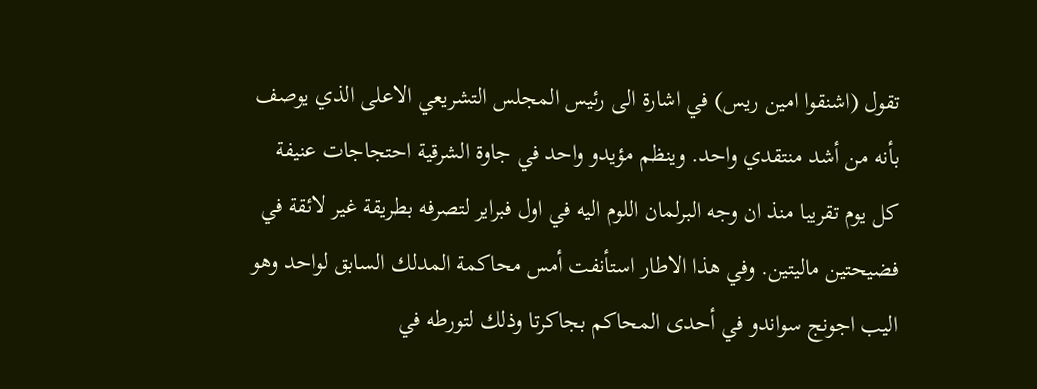تقول (اشنقوا امين ريس) في اشارة الى رئيس المجلس التشريعي الاعلى الذي يوصف بأنه من أشد منتقدي واحد. وينظم مؤيدو واحد في جاوة الشرقية احتجاجات عنيفة كل يوم تقريبا منذ ان وجه البرلمان اللوم اليه في اول فبراير لتصرفه بطريقة غير لائقة في فضيحتين ماليتين. وفي هذا الاطار استأنفت أمس محاكمة المدلك السابق لواحد وهو اليب اجونج سواندو في أحدى المحاكم بجاكرتا وذلك لتورطه في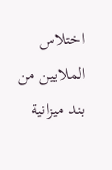اختلاس الملايين من بند ميزانية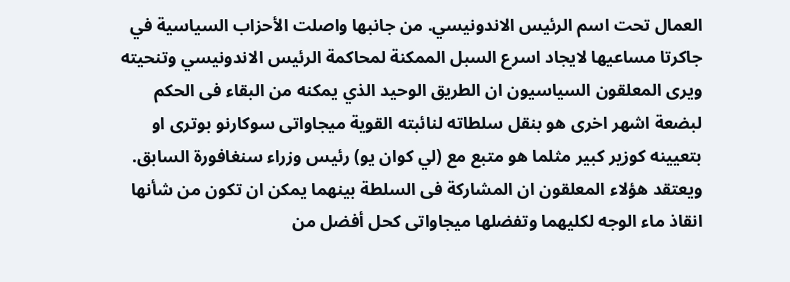العمال تحت اسم الرئيس الاندونيسي. من جانبها واصلت الأحزاب السياسية في جاكرتا مساعيها لايجاد اسرع السبل الممكنة لمحاكمة الرئيس الاندونيسي وتنحيته ويرى المعلقون السياسيون ان الطريق الوحيد الذي يمكنه من البقاء فى الحكم لبضعة اشهر اخرى هو بنقل سلطاته لنائبته القوية ميجاواتى سوكارنو بوترى او بتعيينه كوزير كبير مثلما هو متبع مع (لي كوان يو) رئيس وزراء سنغافورة السابق. ويعتقد هؤلاء المعلقون ان المشاركة فى السلطة بينهما يمكن ان تكون من شأنها انقاذ ماء الوجه لكليهما وتفضلها ميجاواتى كحل أفضل من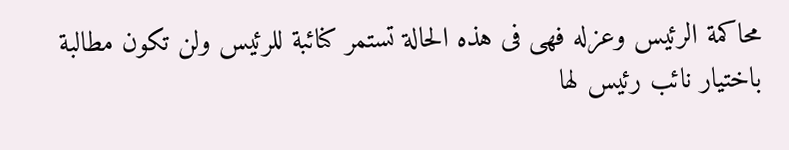محاكمة الرئيس وعزله فهى فى هذه الحالة تستمر كنائبة للرئيس ولن تكون مطالبة باختيار نائب رئيس لها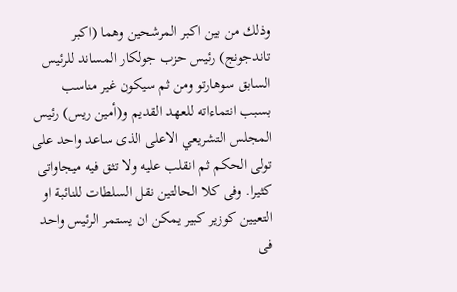وذلك من بين اكبر المرشحين وهما (اكبر تاندجونج) رئيس حزب جولكار المساند للرئيس السابق سوهارتو ومن ثم سيكون غير مناسب بسبب انتماءاته للعهد القديم و(أمين ريس) رئيس المجلس التشريعي الاعلى الذى ساعد واحد على تولى الحكم ثم انقلب عليه ولا تثق فيه ميجاواتى كثيرا. وفى كلا الحالتين نقل السلطات للنائبة او التعيين كوزير كبير يمكن ان يستمر الرئيس واحد فى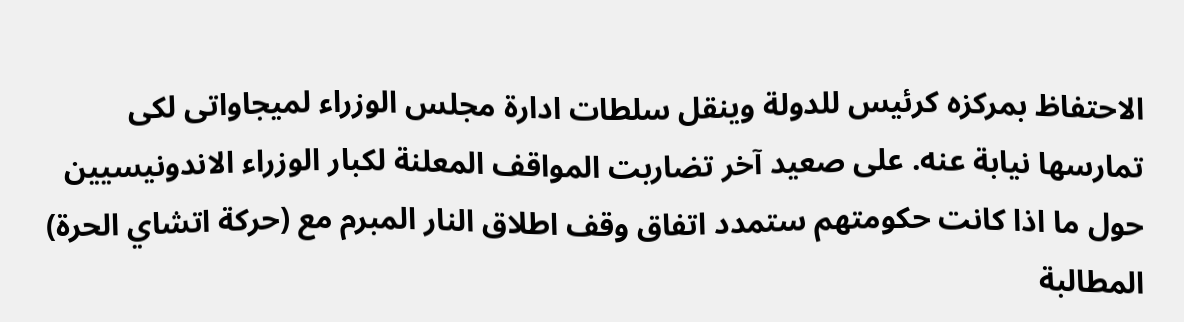الاحتفاظ بمركزه كرئيس للدولة وينقل سلطات ادارة مجلس الوزراء لميجاواتى لكى تمارسها نيابة عنه. على صعيد آخر تضاربت المواقف المعلنة لكبار الوزراء الاندونيسيين حول ما اذا كانت حكومتهم ستمدد اتفاق وقف اطلاق النار المبرم مع (حركة اتشاي الحرة) المطالبة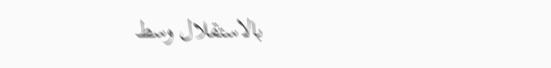بالاستقلال وسط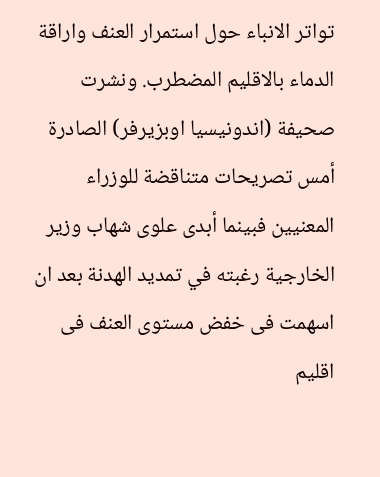تواتر الانباء حول استمرار العنف واراقة الدماء بالاقليم المضطرب. ونشرت صحيفة (اندونيسيا اوبزيرفر) الصادرة أمس تصريحات متناقضة للوزراء المعنيين فبينما أبدى علوى شهاب وزير الخارجية رغبته في تمديد الهدنة بعد ان اسهمت فى خفض مستوى العنف فى اقليم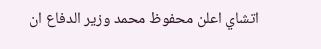اتشاي اعلن محفوظ محمد وزير الدفاع ان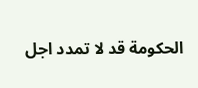الحكومة قد لا تمدد اجل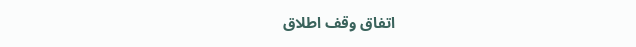اتفاق وقف اطلاق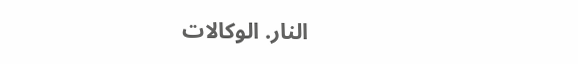النار. الوكالات